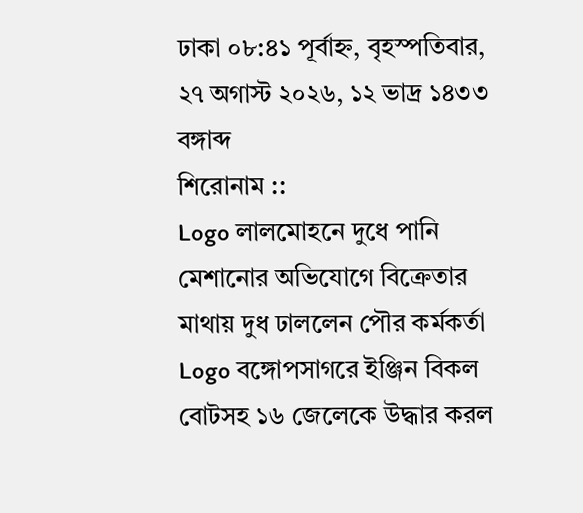ঢাকা ০৮:৪১ পূর্বাহ্ন, বৃহস্পতিবার, ২৭ অগাস্ট ২০২৬, ১২ ভাদ্র ১৪৩৩ বঙ্গাব্দ
শিরোনাম ::
Logo লালমোহনে দুধে পানি মেশানোর অভিযোগে বিক্রেতার মাথায় দুধ ঢাললেন পৌর কর্মকর্তা Logo বঙ্গোপসাগরে ইঞ্জিন বিকল বোটসহ ১৬ জেলেকে উদ্ধার করল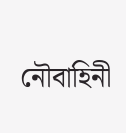নৌবাহিনী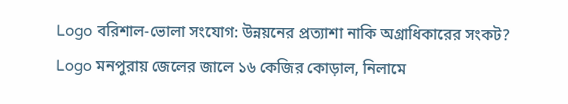Logo বরিশাল-ভোলা সংযোগ: উন্নয়নের প্রত্যাশা নাকি অগ্রাধিকারের সংকট? Logo মনপুরায় জেলের জালে ১৬ কেজির কোড়াল, নিলামে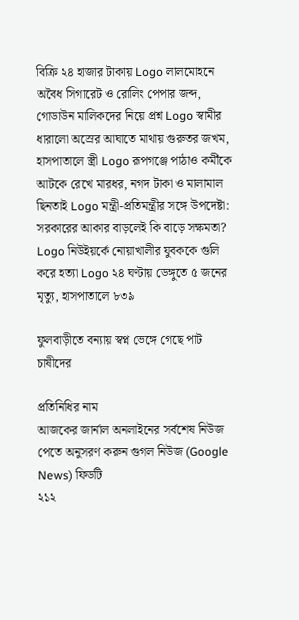বিক্রি ২৪ হাজার টাকায় Logo লালমোহনে অবৈধ সিগারেট ও রোলিং পেপার জব্দ, গোডাউন মালিকদের নিয়ে প্রশ্ন Logo স্বামীর ধারালো অস্রের আঘাতে মাথায় গুরুতর জখম, হাসপাতালে স্ত্রী Logo রূপগঞ্জে পাঠাও কর্মীকে আটকে রেখে মারধর, নগদ টাকা ও মালামাল ছিনতাই Logo মন্ত্রী-প্রতিমন্ত্রীর সঙ্গে উপদেষ্টা: সরকারের আকার বাড়লেই কি বাড়ে সক্ষমতা? Logo নিউইয়র্কে নোয়াখালীর যুবককে গুলি করে হত্যা Logo ২৪ ঘণ্টায় ডেঙ্গুতে ৫ জনের মৃত্যু, হাসপাতালে ৮৩৯

ফুলবাড়ীতে বন্যায় স্বপ্ন ভেঙ্গে গেছে পাট চাষীদের

প্রতিনিধির নাম
আজকের জার্নাল অনলাইনের সর্বশেষ নিউজ পেতে অনুসরণ করুন গুগল নিউজ (Google News) ফিডটি
২১২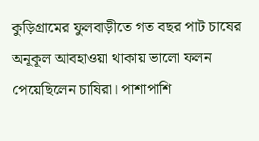কুড়িগ্রামের ফুলবাড়ীতে গত বছর পাট চাষের অনূকূল আবহাওয়া থাকায় ভালো ফলন পেয়েছিলেন চাষিরা। পাশাপাশি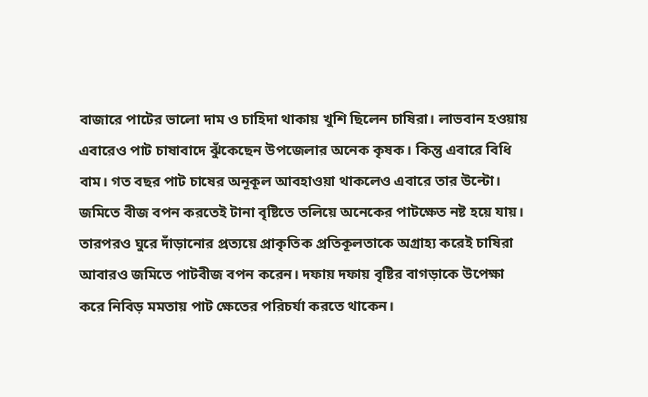বাজারে পাটের ভালো দাম ও চাহিদা থাকায় খুশি ছিলেন চাষিরা। লাভবান হওয়ায় এবারেও পাট চাষাবাদে ঝুঁকেছেন উপজেলার অনেক কৃষক। কিন্তু এবারে বিধি বাম। গত বছর পাট চাষের অনূকূল আবহাওয়া থাকলেও এবারে তার উল্টো। জমিতে বীজ বপন করতেই টানা বৃষ্টিতে তলিয়ে অনেকের পাটক্ষেত নষ্ট হয়ে যায়। তারপরও ঘুরে দাঁড়ানোর প্রত্যয়ে প্রাকৃতিক প্রতিকূলতাকে অগ্রাহ্য করেই চাষিরা আবারও জমিতে পাটবীজ বপন করেন। দফায় দফায় বৃষ্টির বাগড়াকে উপেক্ষা করে নিবিড় মমতায় পাট ক্ষেতের পরিচর্যা করতে থাকেন।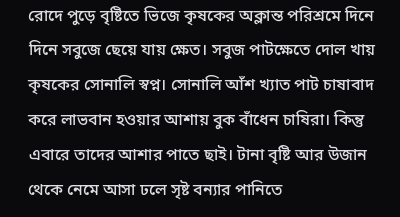রোদে পুড়ে বৃষ্টিতে ভিজে কৃষকের অক্লান্ত পরিশ্রমে দিনে দিনে সবুজে ছেয়ে যায় ক্ষেত। সবুজ পাটক্ষেতে দোল খায় কৃষকের সোনালি স্বপ্ন। সোনালি আঁশ খ্যাত পাট চাষাবাদ করে লাভবান হওয়ার আশায় বুক বাঁধেন চাষিরা। কিন্তু এবারে তাদের আশার পাতে ছাই। টানা বৃষ্টি আর উজান থেকে নেমে আসা ঢলে সৃষ্ট বন্যার পানিতে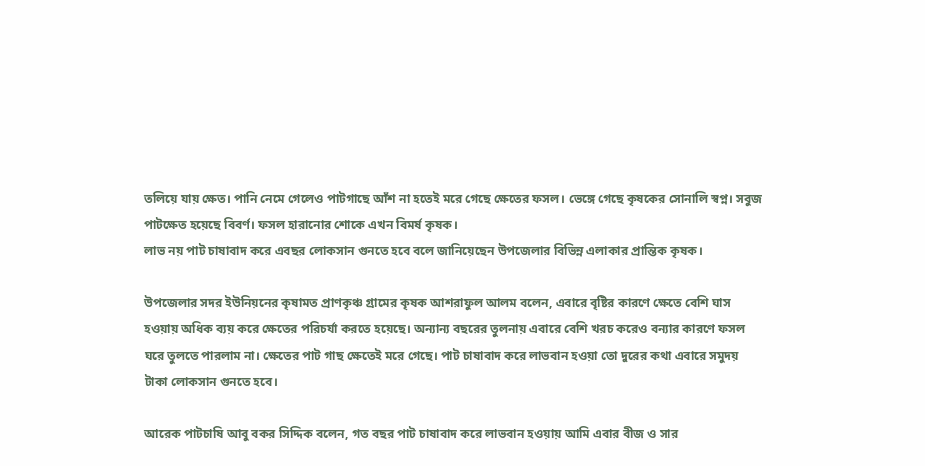তলিয়ে যায় ক্ষেত। পানি নেমে গেলেও পাটগাছে আঁশ না হতেই মরে গেছে ক্ষেতের ফসল। ভেঙ্গে গেছে কৃষকের সোনালি স্বপ্ন। সবুজ পাটক্ষেত হয়েছে বিবর্ণ। ফসল হারানোর শোকে এখন বিমর্ষ কৃষক।
লাভ নয় পাট চাষাবাদ করে এবছর লোকসান গুনতে হবে বলে জানিয়েছেন উপজেলার বিভিন্ন এলাকার প্রান্তিক কৃষক।

উপজেলার সদর ইউনিয়নের কৃষামত প্রাণকৃঞ্চ গ্রামের কৃষক আশরাফুল আলম বলেন, এবারে বৃষ্টির কারণে ক্ষেতে বেশি ঘাস হওয়ায় অধিক ব্যয় করে ক্ষেতের পরিচর্যা করতে হয়েছে। অন্যান্য বছরের তুলনায় এবারে বেশি খরচ করেও বন্যার কারণে ফসল ঘরে তুলতে পারলাম না। ক্ষেতের পাট গাছ ক্ষেতেই মরে গেছে। পাট চাষাবাদ করে লাভবান হওয়া তো দুরের কথা এবারে সমুদয় টাকা লোকসান গুনতে হবে।

আরেক পাটচাষি আবু বকর সিদ্দিক বলেন, গত বছর পাট চাষাবাদ করে লাভবান হওয়ায় আমি এবার বীজ ও সার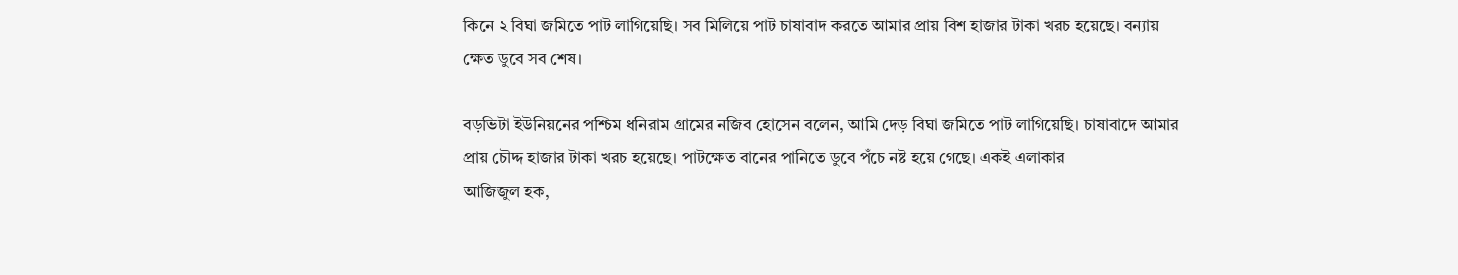কিনে ২ বিঘা জমিতে পাট লাগিয়েছি। সব মিলিয়ে পাট চাষাবাদ করতে আমার প্রায় বিশ হাজার টাকা খরচ হয়েছে। বন্যায় ক্ষেত ডুবে সব শেষ।

বড়ভিটা ইউনিয়নের পশ্চিম ধনিরাম গ্রামের নজিব হোসেন বলেন, আমি দেড় বিঘা জমিতে পাট লাগিয়েছি। চাষাবাদে আমার প্রায় চৌদ্দ হাজার টাকা খরচ হয়েছে। পাটক্ষেত বানের পানিতে ডুবে পঁচে নষ্ট হয়ে গেছে। একই এলাকার
আজিজুল হক,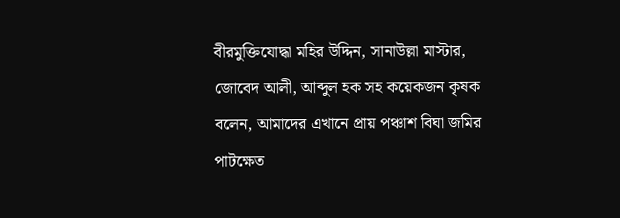বীরমুক্তিযোদ্ধা মহির উদ্দিন, সানাউল্লা মাস্টার, জোবেদ আলী, আব্দুল হক সহ কয়েকজন কৃষক বলেন, আমাদের এখানে প্রায় পঞ্চাশ বিঘা জমির পাটক্ষেত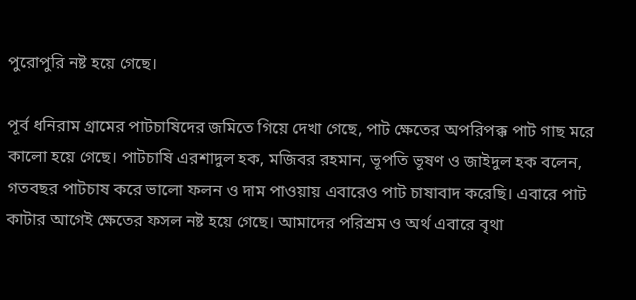পুরোপুরি নষ্ট হয়ে গেছে।

পূর্ব ধনিরাম গ্রামের পাটচাষিদের জমিতে গিয়ে দেখা গেছে, পাট ক্ষেতের অপরিপক্ক পাট গাছ মরে কালো হয়ে গেছে। পাটচাষি এরশাদুল হক, মজিবর রহমান, ভূপতি ভূষণ ও জাইদুল হক বলেন, গতবছর পাটচাষ করে ভালো ফলন ও দাম পাওয়ায় এবারেও পাট চাষাবাদ করেছি। এবারে পাট কাটার আগেই ক্ষেতের ফসল নষ্ট হয়ে গেছে। আমাদের পরিশ্রম ও অর্থ এবারে বৃথা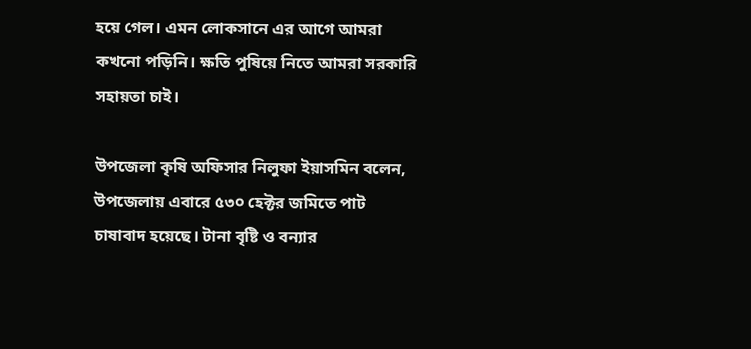হয়ে গেল। এমন লোকসানে এর আগে আমরা কখনো পড়িনি। ক্ষতি পুষিয়ে নিতে আমরা সরকারি সহায়তা চাই।

উপজেলা কৃষি অফিসার নিলুফা ইয়াসমিন বলেন, উপজেলায় এবারে ৫৩০ হেক্টর জমিতে পাট চাষাবাদ হয়েছে। টানা বৃষ্টি ও বন্যার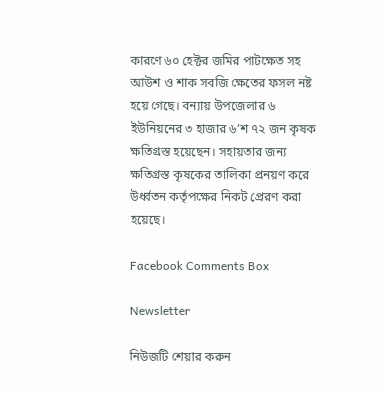কারণে ৬০ হেক্টর জমির পাটক্ষেত সহ আউশ ও শাক সবজি ক্ষেতের ফসল নষ্ট হয়ে গেছে। বন্যায় উপজেলার ৬ ইউনিয়নের ৩ হাজার ৬’শ ৭২ জন কৃষক ক্ষতিগ্রস্ত হয়েছেন। সহায়তার জন্য ক্ষতিগ্রস্ত কৃষকের তালিকা প্রনয়ণ করে উর্ধ্বতন কর্তৃপক্ষের নিকট প্রেরণ করা হয়েছে।

Facebook Comments Box

Newsletter

নিউজটি শেয়ার করুন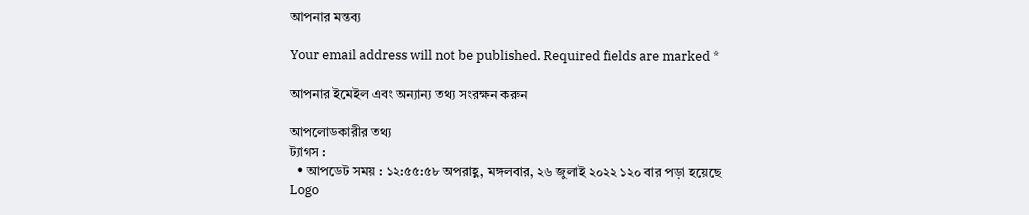আপনার মন্তব্য

Your email address will not be published. Required fields are marked *

আপনার ইমেইল এবং অন্যান্য তথ্য সংরক্ষন করুন

আপলোডকারীর তথ্য
ট্যাগস :
  • আপডেট সময় : ১২:৫৫:৫৮ অপরাহ্ণ, মঙ্গলবার, ২৬ জুলাই ২০২২ ১২০ বার পড়া হয়েছে
Logo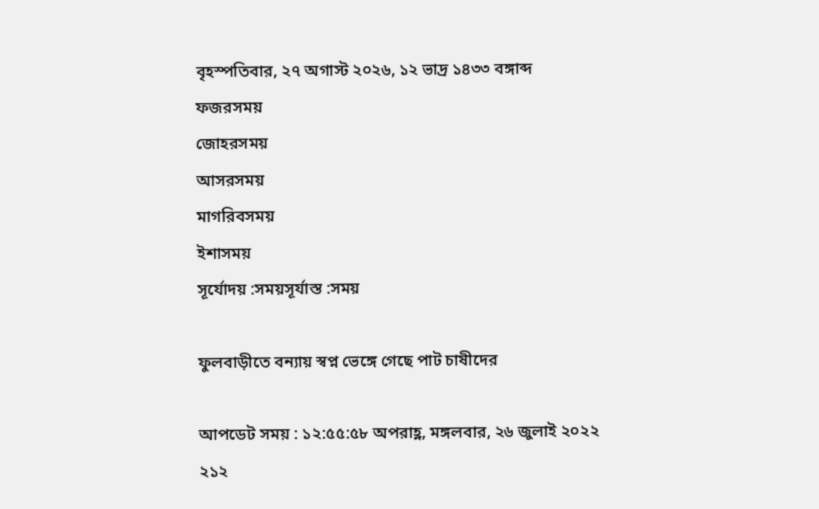বৃহস্পতিবার, ২৭ অগাস্ট ২০২৬, ১২ ভাদ্র ১৪৩৩ বঙ্গাব্দ
ফজরসময়
জোহরসময়
আসরসময়
মাগরিবসময়
ইশাসময়
সূর্যোদয় :সময়সূর্যাস্ত :সময়

ফুলবাড়ীতে বন্যায় স্বপ্ন ভেঙ্গে গেছে পাট চাষীদের

আপডেট সময় : ১২:৫৫:৫৮ অপরাহ্ণ, মঙ্গলবার, ২৬ জুলাই ২০২২
২১২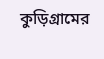কুড়িগ্রামের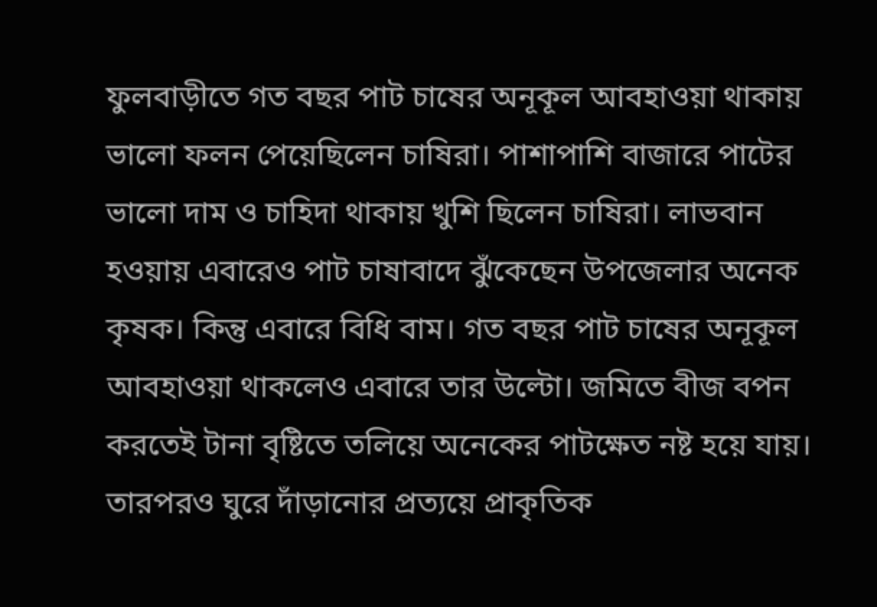ফুলবাড়ীতে গত বছর পাট চাষের অনূকূল আবহাওয়া থাকায় ভালো ফলন পেয়েছিলেন চাষিরা। পাশাপাশি বাজারে পাটের ভালো দাম ও চাহিদা থাকায় খুশি ছিলেন চাষিরা। লাভবান হওয়ায় এবারেও পাট চাষাবাদে ঝুঁকেছেন উপজেলার অনেক কৃষক। কিন্তু এবারে বিধি বাম। গত বছর পাট চাষের অনূকূল আবহাওয়া থাকলেও এবারে তার উল্টো। জমিতে বীজ বপন করতেই টানা বৃষ্টিতে তলিয়ে অনেকের পাটক্ষেত নষ্ট হয়ে যায়। তারপরও ঘুরে দাঁড়ানোর প্রত্যয়ে প্রাকৃতিক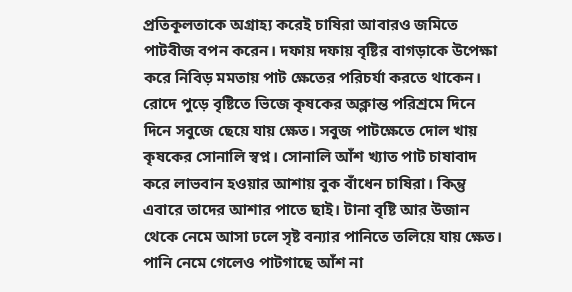প্রতিকূলতাকে অগ্রাহ্য করেই চাষিরা আবারও জমিতে পাটবীজ বপন করেন। দফায় দফায় বৃষ্টির বাগড়াকে উপেক্ষা করে নিবিড় মমতায় পাট ক্ষেতের পরিচর্যা করতে থাকেন। রোদে পুড়ে বৃষ্টিতে ভিজে কৃষকের অক্লান্ত পরিশ্রমে দিনে দিনে সবুজে ছেয়ে যায় ক্ষেত। সবুজ পাটক্ষেতে দোল খায় কৃষকের সোনালি স্বপ্ন। সোনালি আঁশ খ্যাত পাট চাষাবাদ করে লাভবান হওয়ার আশায় বুক বাঁধেন চাষিরা। কিন্তু এবারে তাদের আশার পাতে ছাই। টানা বৃষ্টি আর উজান থেকে নেমে আসা ঢলে সৃষ্ট বন্যার পানিতে তলিয়ে যায় ক্ষেত। পানি নেমে গেলেও পাটগাছে আঁশ না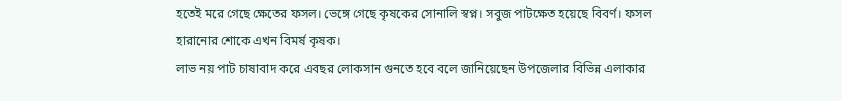হতেই মরে গেছে ক্ষেতের ফসল। ভেঙ্গে গেছে কৃষকের সোনালি স্বপ্ন। সবুজ পাটক্ষেত হয়েছে বিবর্ণ। ফসল হারানোর শোকে এখন বিমর্ষ কৃষক।
লাভ নয় পাট চাষাবাদ করে এবছর লোকসান গুনতে হবে বলে জানিয়েছেন উপজেলার বিভিন্ন এলাকার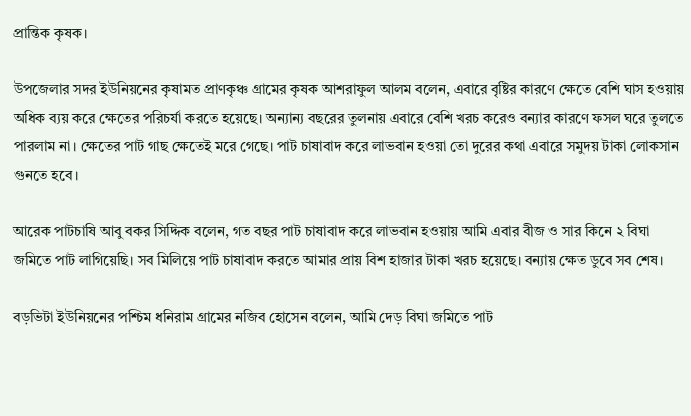প্রান্তিক কৃষক।

উপজেলার সদর ইউনিয়নের কৃষামত প্রাণকৃঞ্চ গ্রামের কৃষক আশরাফুল আলম বলেন, এবারে বৃষ্টির কারণে ক্ষেতে বেশি ঘাস হওয়ায় অধিক ব্যয় করে ক্ষেতের পরিচর্যা করতে হয়েছে। অন্যান্য বছরের তুলনায় এবারে বেশি খরচ করেও বন্যার কারণে ফসল ঘরে তুলতে পারলাম না। ক্ষেতের পাট গাছ ক্ষেতেই মরে গেছে। পাট চাষাবাদ করে লাভবান হওয়া তো দুরের কথা এবারে সমুদয় টাকা লোকসান গুনতে হবে।

আরেক পাটচাষি আবু বকর সিদ্দিক বলেন, গত বছর পাট চাষাবাদ করে লাভবান হওয়ায় আমি এবার বীজ ও সার কিনে ২ বিঘা জমিতে পাট লাগিয়েছি। সব মিলিয়ে পাট চাষাবাদ করতে আমার প্রায় বিশ হাজার টাকা খরচ হয়েছে। বন্যায় ক্ষেত ডুবে সব শেষ।

বড়ভিটা ইউনিয়নের পশ্চিম ধনিরাম গ্রামের নজিব হোসেন বলেন, আমি দেড় বিঘা জমিতে পাট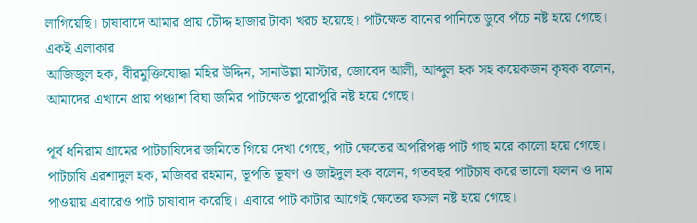লাগিয়েছি। চাষাবাদে আমার প্রায় চৌদ্দ হাজার টাকা খরচ হয়েছে। পাটক্ষেত বানের পানিতে ডুবে পঁচে নষ্ট হয়ে গেছে। একই এলাকার
আজিজুল হক, বীরমুক্তিযোদ্ধা মহির উদ্দিন, সানাউল্লা মাস্টার, জোবেদ আলী, আব্দুল হক সহ কয়েকজন কৃষক বলেন, আমাদের এখানে প্রায় পঞ্চাশ বিঘা জমির পাটক্ষেত পুরোপুরি নষ্ট হয়ে গেছে।

পূর্ব ধনিরাম গ্রামের পাটচাষিদের জমিতে গিয়ে দেখা গেছে, পাট ক্ষেতের অপরিপক্ক পাট গাছ মরে কালো হয়ে গেছে। পাটচাষি এরশাদুল হক, মজিবর রহমান, ভূপতি ভূষণ ও জাইদুল হক বলেন, গতবছর পাটচাষ করে ভালো ফলন ও দাম পাওয়ায় এবারেও পাট চাষাবাদ করেছি। এবারে পাট কাটার আগেই ক্ষেতের ফসল নষ্ট হয়ে গেছে।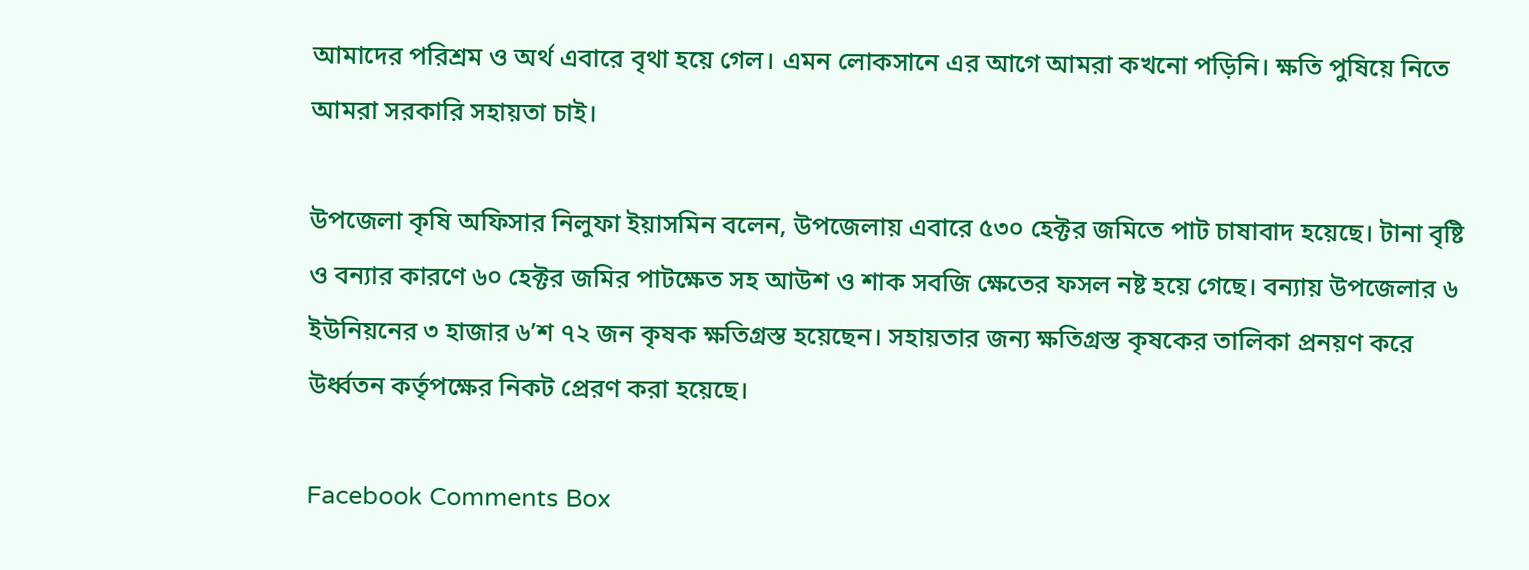আমাদের পরিশ্রম ও অর্থ এবারে বৃথা হয়ে গেল। এমন লোকসানে এর আগে আমরা কখনো পড়িনি। ক্ষতি পুষিয়ে নিতে আমরা সরকারি সহায়তা চাই।

উপজেলা কৃষি অফিসার নিলুফা ইয়াসমিন বলেন, উপজেলায় এবারে ৫৩০ হেক্টর জমিতে পাট চাষাবাদ হয়েছে। টানা বৃষ্টি ও বন্যার কারণে ৬০ হেক্টর জমির পাটক্ষেত সহ আউশ ও শাক সবজি ক্ষেতের ফসল নষ্ট হয়ে গেছে। বন্যায় উপজেলার ৬ ইউনিয়নের ৩ হাজার ৬’শ ৭২ জন কৃষক ক্ষতিগ্রস্ত হয়েছেন। সহায়তার জন্য ক্ষতিগ্রস্ত কৃষকের তালিকা প্রনয়ণ করে উর্ধ্বতন কর্তৃপক্ষের নিকট প্রেরণ করা হয়েছে।

Facebook Comments Box